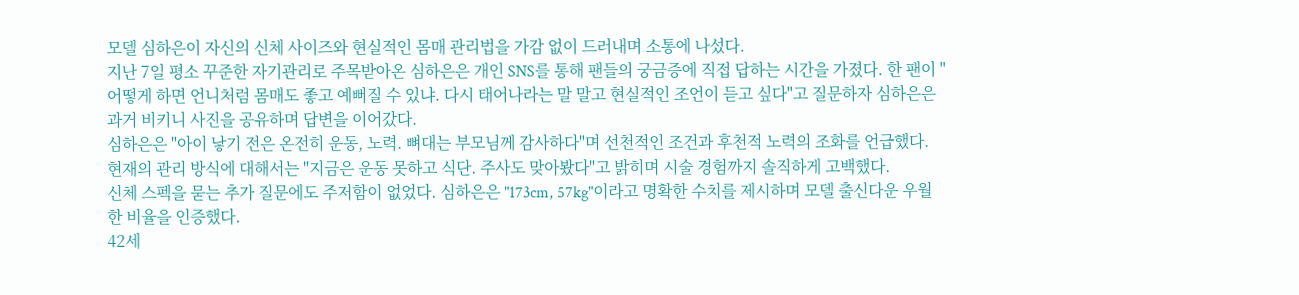모델 심하은이 자신의 신체 사이즈와 현실적인 몸매 관리법을 가감 없이 드러내며 소통에 나섰다.
지난 7일 평소 꾸준한 자기관리로 주목받아온 심하은은 개인 SNS를 통해 팬들의 궁금증에 직접 답하는 시간을 가졌다. 한 팬이 "어떻게 하면 언니처럼 몸매도 좋고 예뻐질 수 있냐. 다시 태어나라는 말 말고 현실적인 조언이 듣고 싶다"고 질문하자 심하은은 과거 비키니 사진을 공유하며 답변을 이어갔다.
심하은은 "아이 낳기 전은 온전히 운동, 노력. 뼈대는 부모님께 감사하다"며 선천적인 조건과 후천적 노력의 조화를 언급했다. 현재의 관리 방식에 대해서는 "지금은 운동 못하고 식단. 주사도 맞아봤다"고 밝히며 시술 경험까지 솔직하게 고백했다.
신체 스펙을 묻는 추가 질문에도 주저함이 없었다. 심하은은 "173cm, 57kg"이라고 명확한 수치를 제시하며 모델 출신다운 우월한 비율을 인증했다.
42세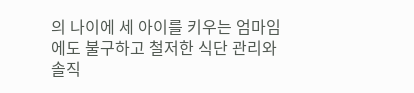의 나이에 세 아이를 키우는 엄마임에도 불구하고 철저한 식단 관리와 솔직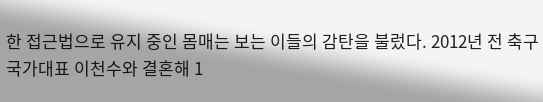한 접근법으로 유지 중인 몸매는 보는 이들의 감탄을 불렀다. 2012년 전 축구 국가대표 이천수와 결혼해 1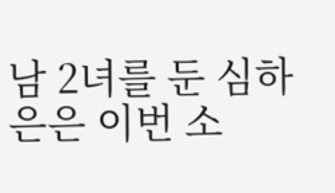남 2녀를 둔 심하은은 이번 소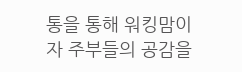통을 통해 워킹맘이자 주부들의 공감을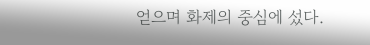얻으며 화제의 중심에 섰다.